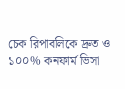চেক রিপাবলিকে দ্রুত ও ১০০% কনফার্ম ভিসা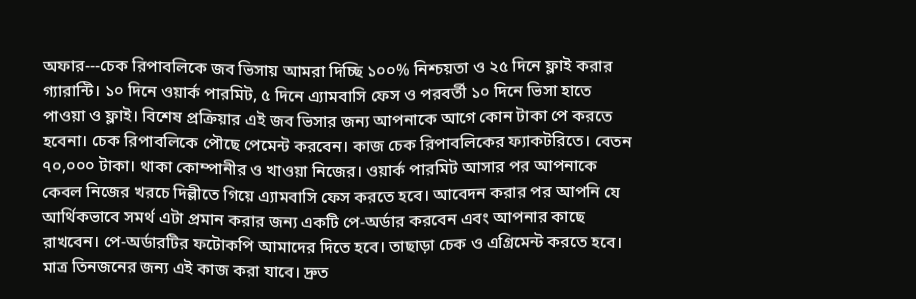অফার---চেক রিপাবলিকে জব ভিসায় আমরা দিচ্ছি ১০০% নিশ্চয়তা ও ২৫ দিনে ফ্লাই করার গ্যারান্টি। ১০ দিনে ওয়ার্ক পারমিট, ৫ দিনে এ্যামবাসি ফেস ও পরবর্তী ১০ দিনে ভিসা হাতে পাওয়া ও ফ্লাই। বিশেষ প্রক্রিয়ার এই জব ভিসার জন্য আপনাকে আগে কোন টাকা পে করতে হবেনা। চেক রিপাবলিকে পৌছে পেমেন্ট করবেন। কাজ চেক রিপাবলিকের ফ্যাকটরিতে। বেতন ৭০,০০০ টাকা। থাকা কোম্পানীর ও খাওয়া নিজের। ওয়ার্ক পারমিট আসার পর আপনাকে কেবল নিজের খরচে দিল্লীতে গিয়ে এ্যামবাসি ফেস করতে হবে। আবেদন করার পর আপনি যে আর্থিকভাবে সমর্থ এটা প্রমান করার জন্য একটি পে-অর্ডার করবেন এবং আপনার কাছে রাখবেন। পে-অর্ডারটির ফটোকপি আমাদের দিতে হবে। তাছাড়া চেক ও এগ্রিমেন্ট করতে হবে। মাত্র তিনজনের জন্য এই কাজ করা যাবে। দ্রুত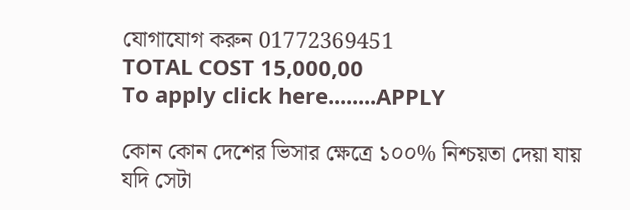যোগাযোগ করুন 01772369451
TOTAL COST 15,000,00
To apply click here........APPLY

কোন কোন দেশের ভিসার ক্ষেত্রে ১০০% নিশ্চয়তা দেয়া যায় যদি সেটা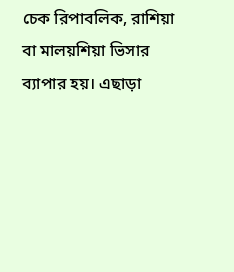চেক রিপাবলিক, রাশিয়া বা মালয়শিয়া ভিসার ব্যাপার হয়। এছাড়া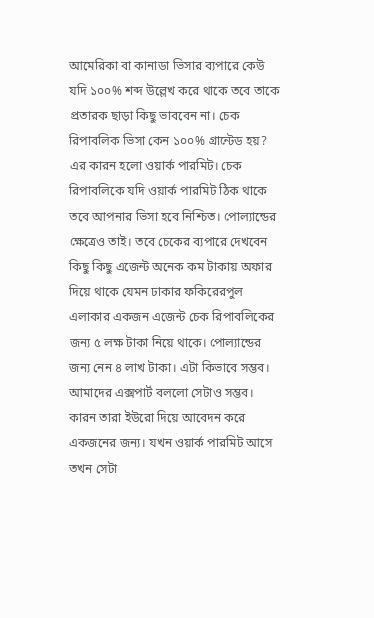আমেরিকা বা কানাডা ভিসার ব্যপারে কেউ যদি ১০০% শব্দ উল্লেখ করে থাকে তবে তাকে প্রতারক ছাড়া কিছু ভাববেন না। চেক রিপাবলিক ভিসা কেন ১০০% গ্রান্টেড হয়? এর কারন হলো ওয়ার্ক পারমিট। চেক রিপাবলিকে যদি ওয়ার্ক পারমিট ঠিক থাকে তবে আপনার ভিসা হবে নিশ্চিত। পোল্যান্ডের ক্ষেত্রেও তাই। তবে চেকের ব্যপারে দেখবেন কিছু কিছু এজেন্ট অনেক কম টাকায় অফার দিয়ে থাকে যেমন ঢাকার ফকিরেরপুল এলাকার একজন এজেন্ট চেক রিপাবলিকের জন্য ৫ লক্ষ টাকা নিয়ে থাকে। পোল্যান্ডের জন্য নেন ৪ লাখ টাকা। এটা কিভাবে সম্ভব। আমাদের এক্সপার্ট বললো সেটাও সম্ভব। কারন তারা ইউরো দিয়ে আবেদন করে একজনের জন্য। যখন ওয়ার্ক পারমিট আসে তখন সেটা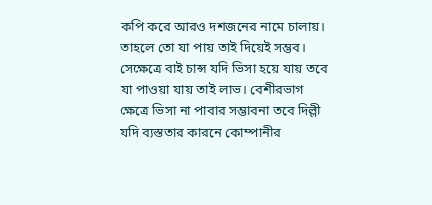কপি করে আরও দশজনের নামে চালায়। তাহলে তো যা পায় তাই দিয়েই সম্ভব। সেক্ষেত্রে বাই চান্স যদি ভিসা হয়ে যায় তবে যা পাওয়া যায় তাই লাভ। বেশীরভাগ ক্ষেত্রে ভিসা না পাবার সম্ভাবনা তবে দিল্লী যদি ব্যস্ততার কারনে কোম্পানীর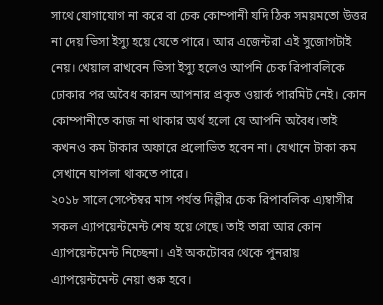সাথে যোগাযোগ না করে বা চেক কোম্পানী যদি ঠিক সময়মতো উত্তর না দেয় ভিসা ইস্যু হয়ে যেতে পারে। আর এজেন্টরা এই সুজোগটাই নেয়। খেয়াল রাখবেন ভিসা ইস্যু হলেও আপনি চেক রিপাবলিকে ঢোকার পর অবৈধ কারন আপনার প্রকৃত ওয়ার্ক পারমিট নেই। কোন কোম্পানীতে কাজ না থাকার অর্থ হলো যে আপনি অবৈধ।তাই কখনও কম টাকার অফারে প্রলোভিত হবেন না। যেখানে টাকা কম সেখানে ঘাপলা থাকতে পারে।
২০১৮ সালে সেপ্টেম্বর মাস পর্যন্ত দিল্লীর চেক রিপাবলিক এ্যম্বাসীর সকল এ্যাপয়েন্টমেন্ট শেষ হয়ে গেছে। তাই তারা আর কোন এ্যাপয়েন্টমেন্ট নিচ্ছেনা। এই অকটোবর থেকে পুনরায় এ্যাপয়েন্টমেন্ট নেয়া শুরু হবে।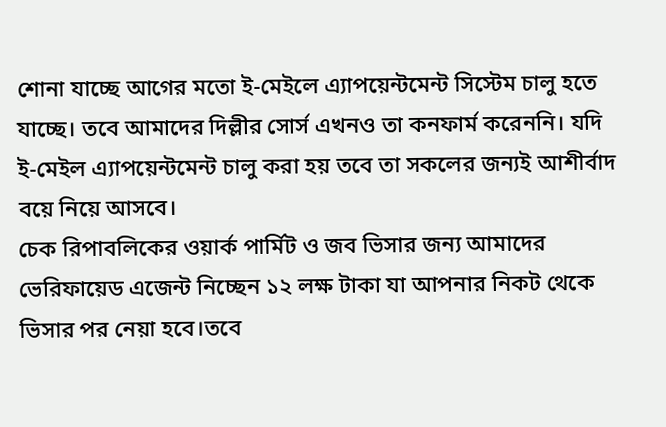শোনা যাচ্ছে আগের মতো ই-মেইলে এ্যাপয়েন্টমেন্ট সিস্টেম চালু হতে যাচ্ছে। তবে আমাদের দিল্লীর সোর্স এখনও তা কনফার্ম করেননি। যদি ই-মেইল এ্যাপয়েন্টমেন্ট চালু করা হয় তবে তা সকলের জন্যই আশীর্বাদ বয়ে নিয়ে আসবে।
চেক রিপাবলিকের ওয়ার্ক পার্মিট ও জব ভিসার জন্য আমাদের ভেরিফায়েড এজেন্ট নিচ্ছেন ১২ লক্ষ টাকা যা আপনার নিকট থেকে ভিসার পর নেয়া হবে।তবে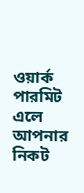ওয়ার্ক পারমিট এলে আপনার নিকট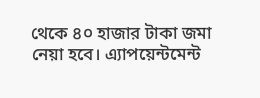থেকে ৪০ হাজার টাকা জমা নেয়া হবে। এ্যাপয়েন্টমেন্ট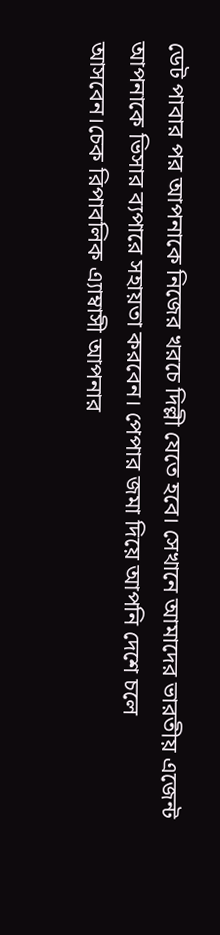ডেট পাবার পর আপনাকে নিজের খরচে দিল্লী যেতে হবে। সেখানে আমাদের ভারতীয় এজেন্ট আপনাকে ভিসার ব্যপারে সহায়তা করবেন। পেপার জমা দিয়ে আপনি দেশে চলে আসবেন।চেক রিপাবলিক এ্যাম্বাসী আপনার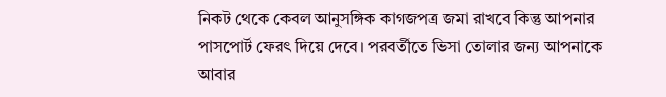নিকট থেকে কেবল আনুসঙ্গিক কাগজপত্র জমা রাখবে কিন্তু আপনার পাসপোর্ট ফেরৎ দিয়ে দেবে। পরবর্তীতে ভিসা তোলার জন্য আপনাকে আবার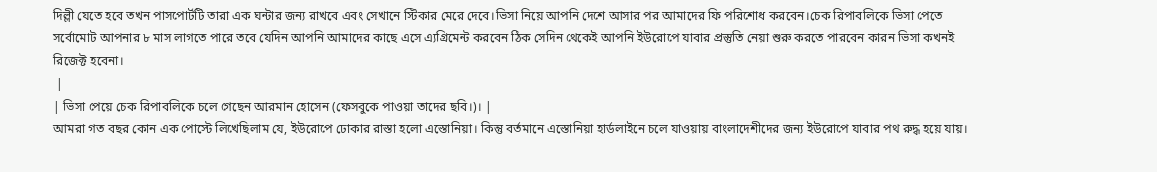দিল্লী যেতে হবে তখন পাসপোর্টটি তারা এক ঘন্টার জন্য রাখবে এবং সেখানে স্টিকার মেরে দেবে।ভিসা নিয়ে আপনি দেশে আসার পর আমাদের ফি পরিশোধ করবেন।চেক রিপাবলিকে ভিসা পেতে সর্বোমোট আপনার ৮ মাস লাগতে পারে তবে যেদিন আপনি আমাদের কাছে এসে এ্যগ্রিমেন্ট করবেন ঠিক সেদিন থেকেই আপনি ইউরোপে যাবার প্রস্তুতি নেয়া শুরু করতে পারবেন কারন ভিসা কখনই রিজেক্ট হবেনা।
 |
| ভিসা পেয়ে চেক রিপাবলিকে চলে গেছেন আরমান হোসেন (ফেসবুকে পাওয়া তাদের ছবি।)। |
আমরা গত বছর কোন এক পোস্টে লিখেছিলাম যে, ইউরোপে ঢোকার রাস্তা হলো এস্তোনিয়া। কিন্তু বর্তমানে এস্তোনিয়া হার্ডলাইনে চলে যাওয়ায় বাংলাদেশীদের জন্য ইউরোপে যাবার পথ রুদ্ধ হয়ে যায়।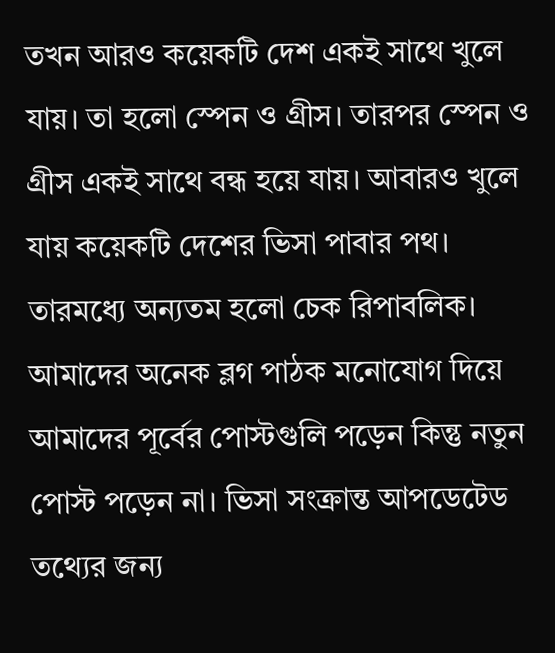তখন আরও কয়েকটি দেশ একই সাথে খুলে যায়। তা হলো স্পেন ও গ্রীস। তারপর স্পেন ও গ্রীস একই সাথে বন্ধ হয়ে যায়। আবারও খুলে যায় কয়েকটি দেশের ভিসা পাবার পথ। তারমধ্যে অন্যতম হলো চেক রিপাবলিক। আমাদের অনেক ব্লগ পাঠক মনোযোগ দিয়ে আমাদের পূর্বের পোস্টগুলি পড়েন কিন্তু নতুন পোস্ট পড়েন না। ভিসা সংক্রান্ত আপডেটেড তথ্যের জন্য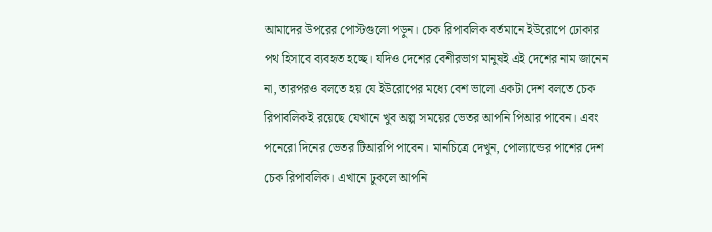আমাদের উপরের পোস্টগুলো পড়ুন। চেক রিপাবলিক বর্তমানে ইউরোপে ঢোকার পথ হিসাবে ব্যবহৃত হচ্ছে। যদিও দেশের বেশীরভাগ মানুষই এই দেশের নাম জানেন না, তারপরও বলতে হয় যে ইউরোপের মধ্যে বেশ ভালো একটা দেশ বলতে চেক রিপাবলিকই রয়েছে যেখানে খুব অল্প সময়ের ভেতর আপনি পিআর পাবেন। এবং পনেরো দিনের ভেতর টিআরপি পাবেন। মানচিত্রে দেখুন, পোল্যান্ডের পাশের দেশ চেক রিপাবলিক। এখানে ঢুকলে আপনি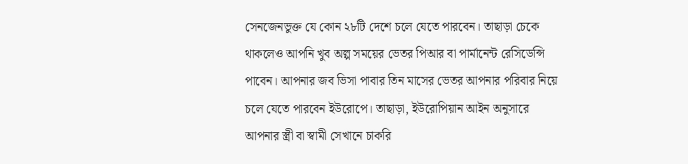সেনজেনভুক্ত যে কোন ২৮টি দেশে চলে যেতে পারবেন। তাছাড়া চেকে থাকলেও আপনি খুব অল্প সময়ের ভেতর পিআর বা পার্মানেন্ট রেসিডেন্সি পাবেন। আপনার জব ভিসা পাবার তিন মাসের ভেতর আপনার পরিবার নিয়ে চলে যেতে পারবেন ইউরোপে। তাছাড়া, ইউরোপিয়ান আইন অনুসারে আপনার স্ত্রী বা স্বামী সেখানে চাকরি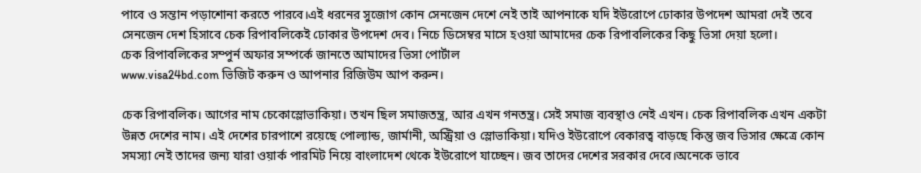পাবে ও সন্তান পড়াশোনা করতে পারবে।এই ধরনের সুজোগ কোন সেনজেন দেশে নেই তাই আপনাকে যদি ইউরোপে ঢোকার উপদেশ আমরা দেই তবে সেনজেন দেশ হিসাবে চেক রিপাবলিকেই ঢোকার উপদেশ দেব। নিচে ডিসেম্বর মাসে হওয়া আমাদের চেক রিপাবলিকের কিছু ভিসা দেয়া হলো।
চেক রিপাবলিকের সম্পুর্ন অফার সম্পর্কে জানতে আমাদের ভিসা পোর্টাল
www.visa24bd.com ভিজিট করুন ও আপনার রিজিউম আপ করুন।

চেক রিপাবলিক। আগের নাম চেকোস্লোভাকিয়া। তখন ছিল সমাজতন্ত্র, আর এখন গনতন্ত্র। সেই সমাজ ব্যবস্থাও নেই এখন। চেক রিপাবলিক এখন একটা উন্নত দেশের নাম। এই দেশের চারপাশে রয়েছে পোল্যান্ড, জার্মানী, অস্ট্রিয়া ও স্লোভাকিয়া। যদিও ইউরোপে বেকারত্ব বাড়ছে কিন্তু জব ভিসার ক্ষেত্রে কোন সমস্যা নেই তাদের জন্য যারা ওয়ার্ক পারমিট নিয়ে বাংলাদেশ থেকে ইউরোপে যাচ্ছেন। জব তাদের দেশের সরকার দেবে।অনেকে ভাবে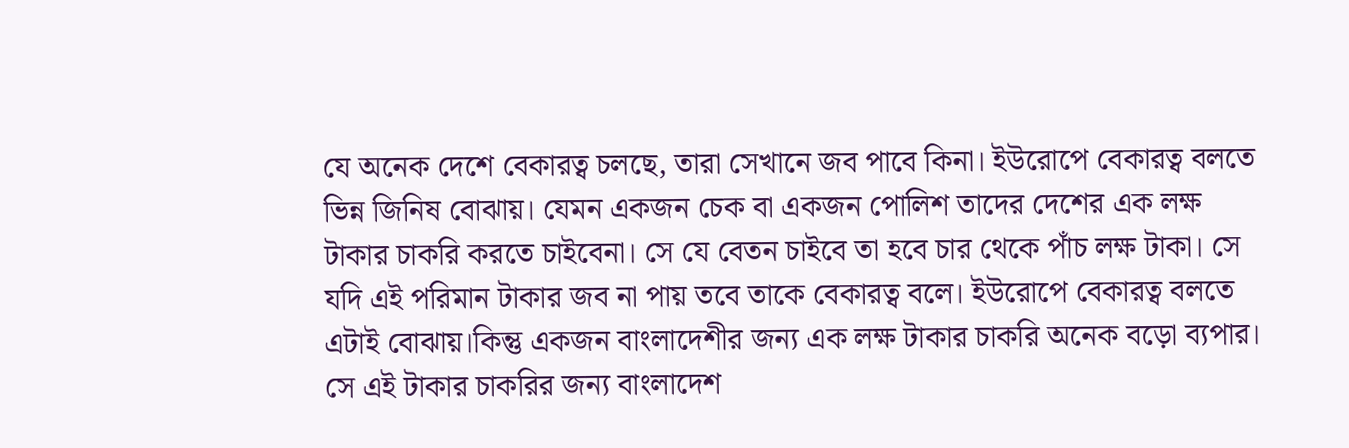যে অনেক দেশে বেকারত্ব চলছে, তারা সেখানে জব পাবে কিনা। ইউরোপে বেকারত্ব বলতে ভিন্ন জিনিষ বোঝায়। যেমন একজন চেক বা একজন পোলিশ তাদের দেশের এক লক্ষ টাকার চাকরি করতে চাইবেনা। সে যে বেতন চাইবে তা হবে চার থেকে পাঁচ লক্ষ টাকা। সে যদি এই পরিমান টাকার জব না পায় তবে তাকে বেকারত্ব বলে। ইউরোপে বেকারত্ব বলতে এটাই বোঝায়।কিন্তু একজন বাংলাদেশীর জন্য এক লক্ষ টাকার চাকরি অনেক বড়ো ব্যপার। সে এই টাকার চাকরির জন্য বাংলাদেশ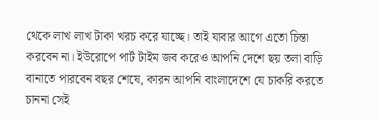থেকে লাখ লাখ টাকা খরচ করে যাচ্ছে। তাই যাবার আগে এতো চিন্তা করবেন না। ইউরোপে পার্ট টাইম জব করেও আপনি দেশে ছয় তলা বাড়ি বানাতে পারবেন বছর শেষে, কারন আপনি বাংলাদেশে যে চাকরি করতে চাননা সেই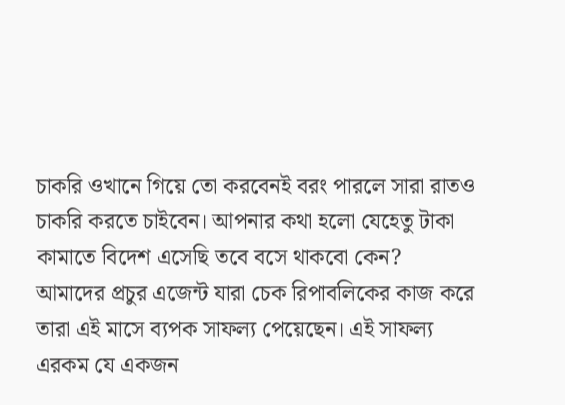চাকরি ওখানে গিয়ে তো করবেনই বরং পারলে সারা রাতও চাকরি করতে চাইবেন। আপনার কথা হলো যেহেতু টাকা কামাতে বিদেশ এসেছি তবে বসে থাকবো কেন?
আমাদের প্রচুর এজেন্ট যারা চেক রিপাবলিকের কাজ করে তারা এই মাসে ব্যপক সাফল্য পেয়েছেন। এই সাফল্য এরকম যে একজন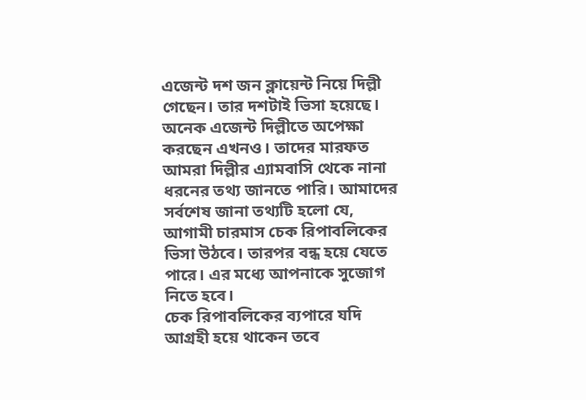এজেন্ট দশ জন ক্লায়েন্ট নিয়ে দিল্লী গেছেন। তার দশটাই ভিসা হয়েছে। অনেক এজেন্ট দিল্লীতে অপেক্ষা করছেন এখনও। তাদের মারফত আমরা দিল্লীর এ্যামবাসি থেকে নানা ধরনের তথ্য জানতে পারি। আমাদের সর্বশেষ জানা তথ্যটি হলো যে, আগামী চারমাস চেক রিপাবলিকের ভিসা উঠবে। তারপর বন্ধ হয়ে যেতে পারে। এর মধ্যে আপনাকে সুজোগ নিতে হবে।
চেক রিপাবলিকের ব্যপারে যদি আগ্রহী হয়ে থাকেন তবে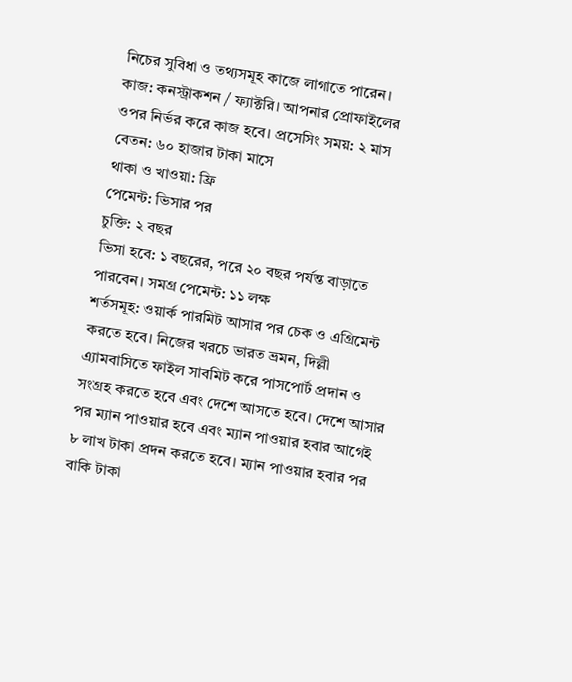নিচের সুবিধা ও তথ্যসমূহ কাজে লাগাতে পারেন।
কাজ: কনস্ট্রাকশন / ফ্যাক্টরি। আপনার প্রোফাইলের ওপর নির্ভর করে কাজ হবে। প্রসেসিং সময়: ২ মাস
বেতন: ৬০ হাজার টাকা মাসে
থাকা ও খাওয়া: ফ্রি
পেমেন্ট: ভিসার পর
চুক্তি: ২ বছর
ভিসা হবে: ১ বছরের, পরে ২০ বছর পর্যন্ত বাড়াতে পারবেন। সমগ্র পেমেন্ট: ১১ লক্ষ
শর্তসমূহ: ওয়ার্ক পারমিট আসার পর চেক ও এগ্রিমেন্ট করতে হবে। নিজের খরচে ভারত ভ্রমন, দিল্লী এ্যামবাসিতে ফাইল সাবমিট করে পাসপোর্ট প্রদান ও সংগ্রহ করতে হবে এবং দেশে আসতে হবে। দেশে আসার পর ম্যান পাওয়ার হবে এবং ম্যান পাওয়ার হবার আগেই ৮ লাখ টাকা প্রদন করতে হবে। ম্যান পাওয়ার হবার পর বাকি টাকা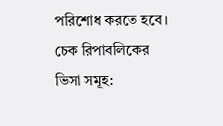পরিশোধ করতে হবে।
চেক রিপাবলিকের ভিসা সমূহ: